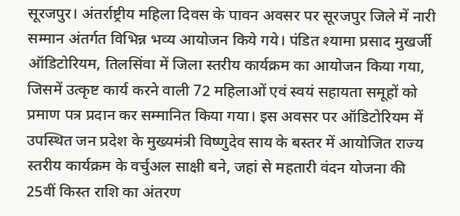सूरजपुर। अंतर्राष्ट्रीय महिला दिवस के पावन अवसर पर सूरजपुर जिले में नारी सम्मान अंतर्गत विभिन्न भव्य आयोजन किये गये। पंडित श्यामा प्रसाद मुखर्जी ऑडिटोरियम, तिलसिंवा में जिला स्तरीय कार्यक्रम का आयोजन किया गया, जिसमें उत्कृष्ट कार्य करने वाली 72 महिलाओं एवं स्वयं सहायता समूहों को प्रमाण पत्र प्रदान कर सम्मानित किया गया। इस अवसर पर ऑडिटोरियम में उपस्थित जन प्रदेश के मुख्यमंत्री विष्णुदेव साय के बस्तर में आयोजित राज्य स्तरीय कार्यक्रम के वर्चुअल साक्षी बने, जहां से महतारी वंदन योजना की 25वीं किस्त राशि का अंतरण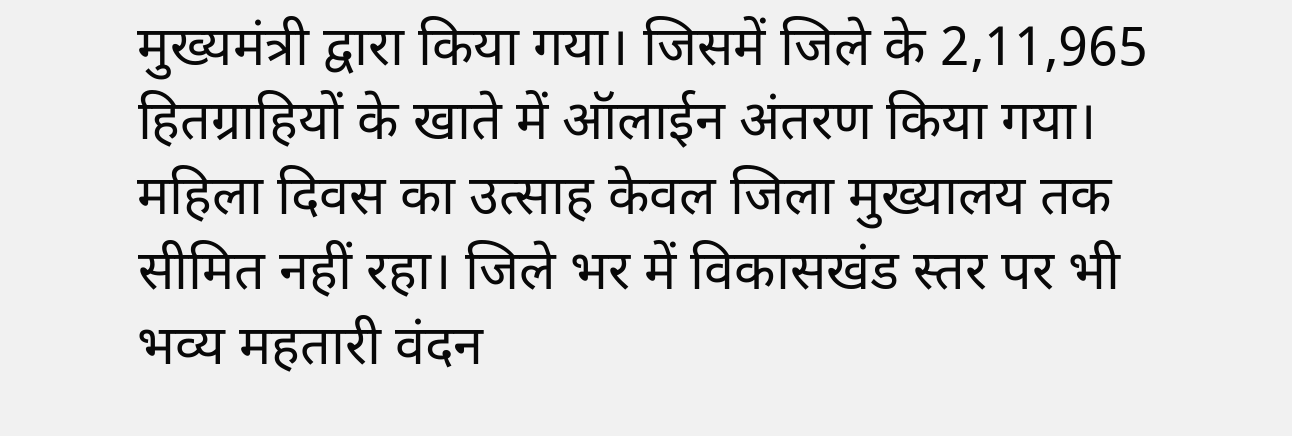मुख्यमंत्री द्वारा किया गया। जिसमें जिले के 2,11,965 हितग्राहियों के खाते में ऑलाईन अंतरण किया गया।
महिला दिवस का उत्साह केवल जिला मुख्यालय तक सीमित नहीं रहा। जिले भर में विकासखंड स्तर पर भी भव्य महतारी वंदन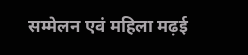सम्मेलन एवं महिला मढ़ई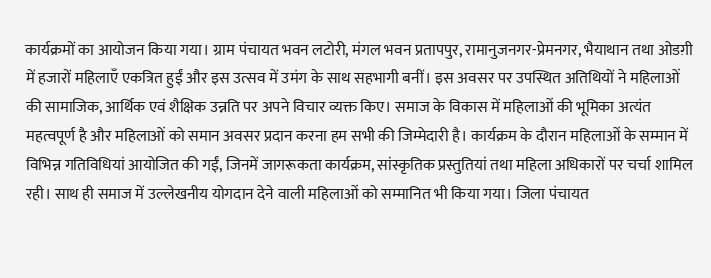कार्यक्रमों का आयोजन किया गया। ग्राम पंचायत भवन लटोरी, मंगल भवन प्रतापपुर, रामानुजनगर-प्रेमनगर, भैयाथान तथा ओडग़ी में हजारों महिलाएँ एकत्रित हुईं और इस उत्सव में उमंग के साथ सहभागी बनीं। इस अवसर पर उपस्थित अतिथियों ने महिलाओं की सामाजिक, आर्थिक एवं शैक्षिक उन्नति पर अपने विचार व्यक्त किए। समाज के विकास में महिलाओं की भूमिका अत्यंत महत्वपूर्ण है और महिलाओं को समान अवसर प्रदान करना हम सभी की जिम्मेदारी है। कार्यक्रम के दौरान महिलाओं के सम्मान में विभिन्न गतिविधियां आयोजित की गईं, जिनमें जागरूकता कार्यक्रम, सांस्कृतिक प्रस्तुतियां तथा महिला अधिकारों पर चर्चा शामिल रही। साथ ही समाज में उल्लेखनीय योगदान देने वाली महिलाओं को सम्मानित भी किया गया। जिला पंचायत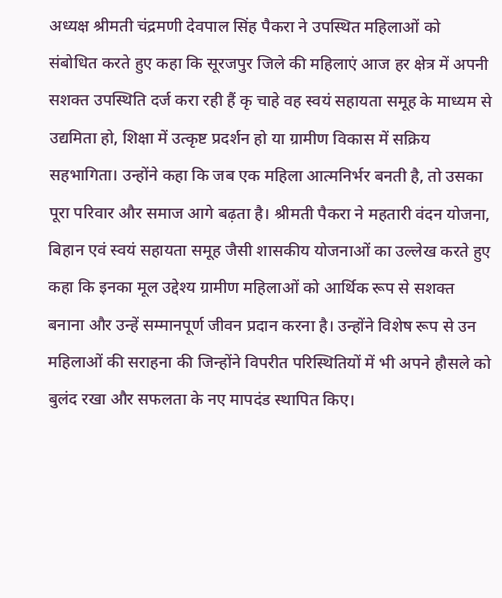अध्यक्ष श्रीमती चंद्रमणी देवपाल सिंह पैकरा ने उपस्थित महिलाओं को संबोधित करते हुए कहा कि सूरजपुर जिले की महिलाएं आज हर क्षेत्र में अपनी सशक्त उपस्थिति दर्ज करा रही हैं कृ चाहे वह स्वयं सहायता समूह के माध्यम से उद्यमिता हो, शिक्षा में उत्कृष्ट प्रदर्शन हो या ग्रामीण विकास में सक्रिय सहभागिता। उन्होंने कहा कि जब एक महिला आत्मनिर्भर बनती है, तो उसका पूरा परिवार और समाज आगे बढ़ता है। श्रीमती पैकरा ने महतारी वंदन योजना, बिहान एवं स्वयं सहायता समूह जैसी शासकीय योजनाओं का उल्लेख करते हुए कहा कि इनका मूल उद्देश्य ग्रामीण महिलाओं को आर्थिक रूप से सशक्त बनाना और उन्हें सम्मानपूर्ण जीवन प्रदान करना है। उन्होंने विशेष रूप से उन महिलाओं की सराहना की जिन्होंने विपरीत परिस्थितियों में भी अपने हौसले को बुलंद रखा और सफलता के नए मापदंड स्थापित किए।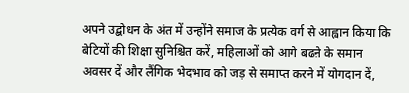अपने उद्बोधन के अंत में उन्होंने समाज के प्रत्येक वर्ग से आह्वान किया कि बेटियों की शिक्षा सुनिश्चित करें, महिलाओं को आगे बढऩे के समान अवसर दें और लैंगिक भेदभाव को जड़ से समाप्त करने में योगदान दें,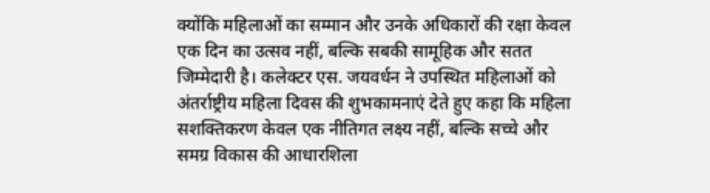क्योंकि महिलाओं का सम्मान और उनके अधिकारों की रक्षा केवल एक दिन का उत्सव नहीं, बल्कि सबकी सामूहिक और सतत जिम्मेदारी है। कलेक्टर एस. जयवर्धन ने उपस्थित महिलाओं को अंतर्राष्ट्रीय महिला दिवस की शुभकामनाएं देते हुए कहा कि महिला सशक्तिकरण केवल एक नीतिगत लक्ष्य नहीं, बल्कि सच्चे और समग्र विकास की आधारशिला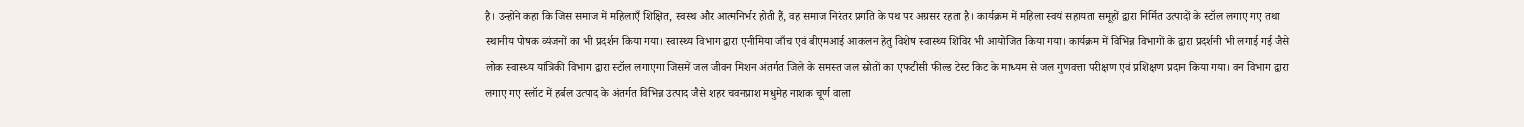है। उन्होंने कहा कि जिस समाज में महिलाएँ शिक्षित, स्वस्थ और आत्मनिर्भर होती हैं, वह समाज निरंतर प्रगति के पथ पर अग्रसर रहता है। कार्यक्रम में महिला स्वयं सहायता समूहों द्वारा निर्मित उत्पादों के स्टॉल लगाए गए तथा स्थानीय पोषक व्यंजनों का भी प्रदर्शन किया गया। स्वास्थ्य विभाग द्वारा एनीमिया जाँच एवं बीएमआई आकलन हेतु विशेष स्वास्थ्य शिविर भी आयोजित किया गया। कार्यक्रम में विभिन्न विभागों के द्वारा प्रदर्शनी भी लगाई गई जैसे लोक स्वास्थ्य यांत्रिकी विभाग द्वारा स्टॉल लगाएगा जिसमें जल जीवन मिशन अंतर्गत जिले के समस्त जल स्रोतों का एफटीसी फील्ड टेस्ट किट के माध्यम से जल गुणवत्ता परीक्षण एवं प्रशिक्षण प्रदान किया गया। वन विभाग द्वारा लगाए गए स्लॉट में हर्बल उत्पाद के अंतर्गत विभिन्न उत्पाद जैसे शहर चवनप्राश मधुमेह नाशक चूर्ण वाला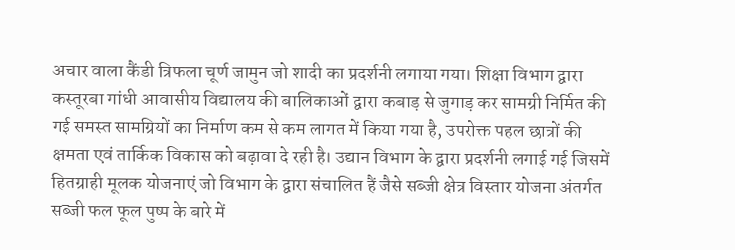अचार वाला कैंडी त्रिफला चूर्ण जामुन जो शादी का प्रदर्शनी लगाया गया। शिक्षा विभाग द्वारा कस्तूरबा गांधी आवासीय विद्यालय की बालिकाओं द्वारा कबाड़ से जुगाड़ कर सामग्री निर्मित की गई समस्त सामग्रियों का निर्माण कम से कम लागत में किया गया है, उपरोक्त पहल छात्रों की क्षमता एवं तार्किक विकास को बढ़ावा दे रही है। उद्यान विभाग के द्वारा प्रदर्शनी लगाई गई जिसमें हितग्राही मूलक योजनाएं जो विभाग के द्वारा संचालित हैं जैसे सब्जी क्षेत्र विस्तार योजना अंतर्गत सब्जी फल फूल पुष्प के बारे में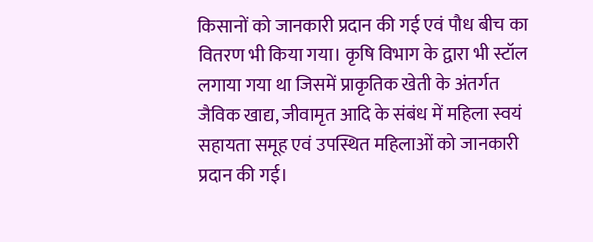किसानों को जानकारी प्रदान की गई एवं पौध बीच का वितरण भी किया गया। कृषि विभाग के द्वारा भी स्टॉल लगाया गया था जिसमें प्राकृतिक खेती के अंतर्गत जैविक खाद्य, जीवामृत आदि के संबंध में महिला स्वयं सहायता समूह एवं उपस्थित महिलाओं को जानकारी प्रदान की गई।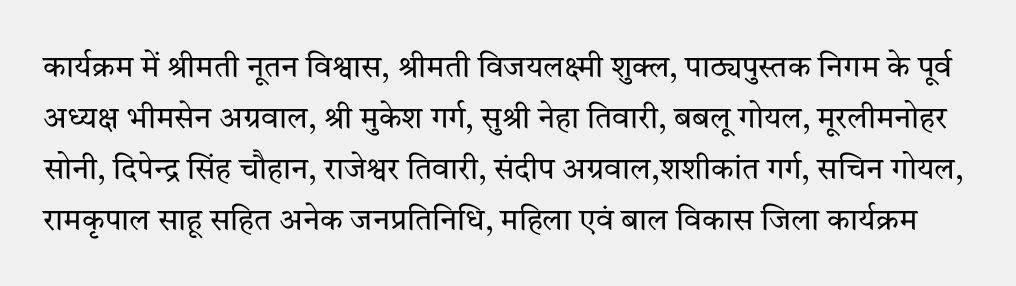कार्यक्रम में श्रीमती नूतन विश्वास, श्रीमती विजयलक्ष्मी शुक्ल, पाठ्यपुस्तक निगम के पूर्व अध्यक्ष भीमसेन अग्रवाल, श्री मुकेश गर्ग, सुश्री नेहा तिवारी, बबलू गोयल, मूरलीमनोहर सोनी, दिपेन्द्र सिंह चौहान, राजेश्वर तिवारी, संदीप अग्रवाल,शशीकांत गर्ग, सचिन गोयल, रामकृपाल साहू सहित अनेक जनप्रतिनिधि, महिला एवं बाल विकास जिला कार्यक्रम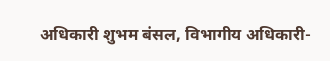अधिकारी शुभम बंसल, विभागीय अधिकारी-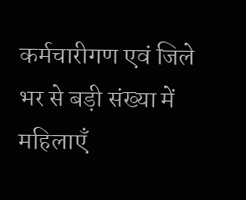कर्मचारीगण एवं जिले भर से बड़ी संख्या में महिलाएँ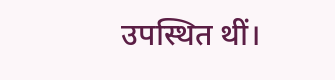उपस्थित थीं।